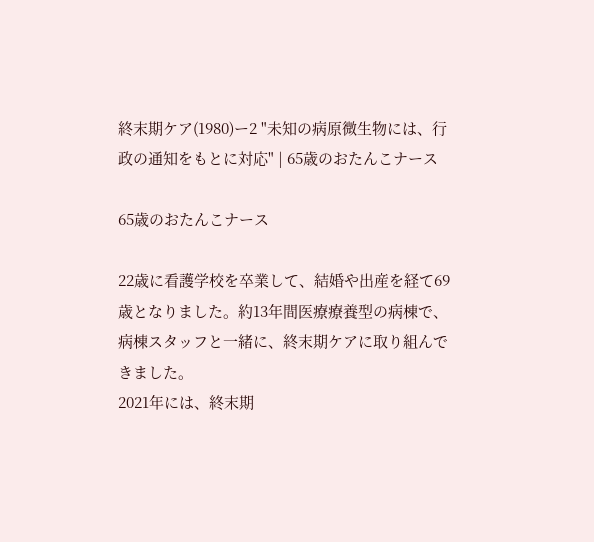終末期ケア(1980)ー2 "未知の病原微生物には、行政の通知をもとに対応" | 65歳のおたんこナース

65歳のおたんこナース

22歳に看護学校を卒業して、結婚や出産を経て69歳となりました。約13年間医療療養型の病棟で、病棟スタッフと一緒に、終末期ケアに取り組んできました。
2021年には、終末期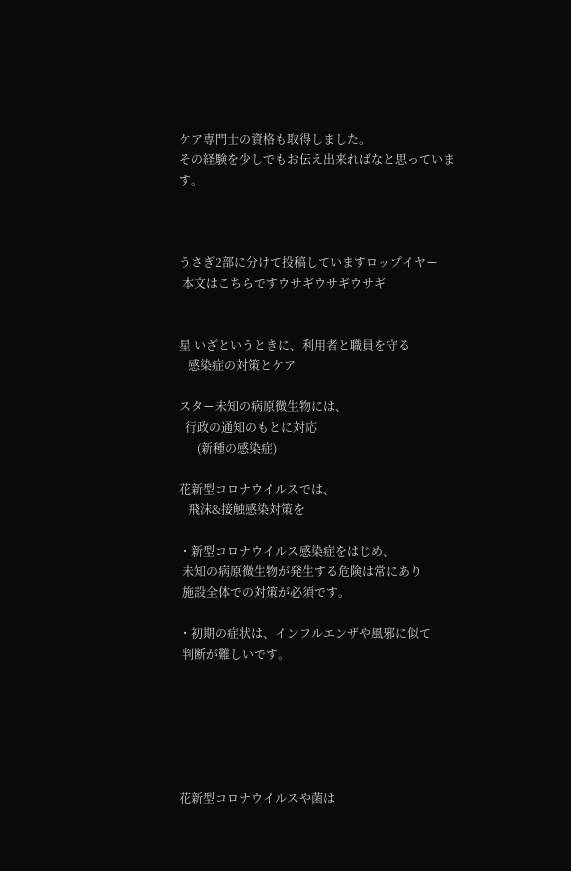ケア専門士の資格も取得しました。
その経験を少しでもお伝え出来ればなと思っています。



うさぎ2部に分けて投稿していますロップイヤー
 本文はこちらですウサギウサギウサギ


星 いざというときに、利用者と職員を守る
   感染症の対策とケア

スター未知の病原微生物には、
  行政の通知のもとに対応
      (新種の感染症)

花新型コロナウイルスでは、
   飛沫&接触感染対策を

・新型コロナウイルス感染症をはじめ、
 未知の病原微生物が発生する危険は常にあり
 施設全体での対策が必須です。

・初期の症状は、インフルエンザや風邪に似て
 判断が難しいです。






花新型コロナウイルスや菌は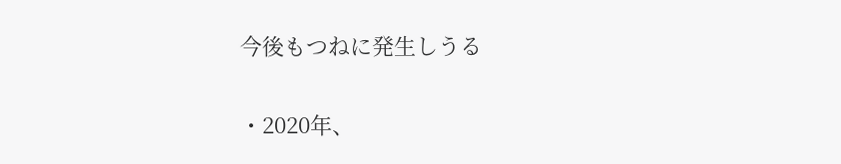今後もつねに発生しうる


・2020年、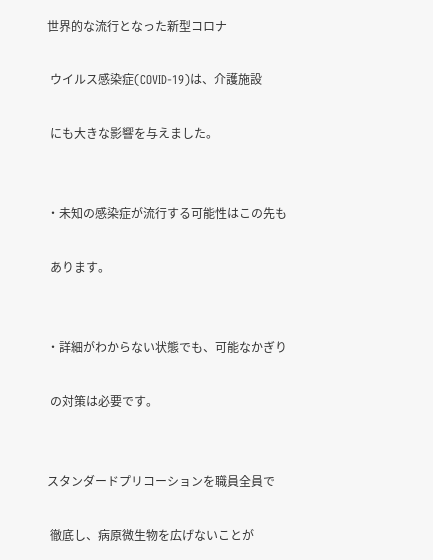世界的な流行となった新型コロナ

 ウイルス感染症(COVID-19)は、介護施設

 にも大きな影響を与えました。


・未知の感染症が流行する可能性はこの先も

 あります。


・詳細がわからない状態でも、可能なかぎり

 の対策は必要です。


スタンダードプリコーションを職員全員で

 徹底し、病原微生物を広げないことが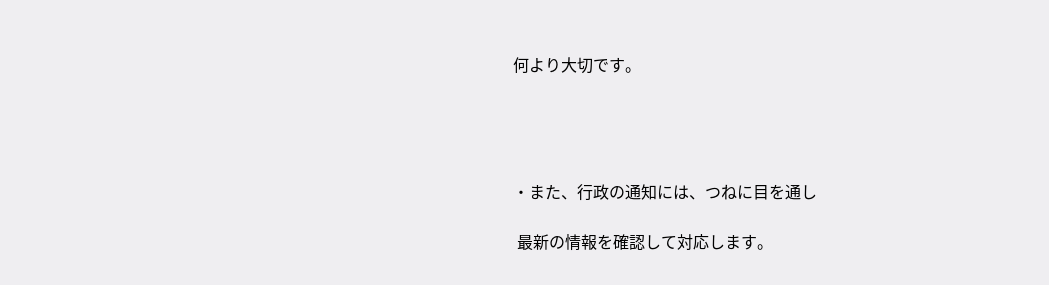何より大切です。




・また、行政の通知には、つねに目を通し

 最新の情報を確認して対応します。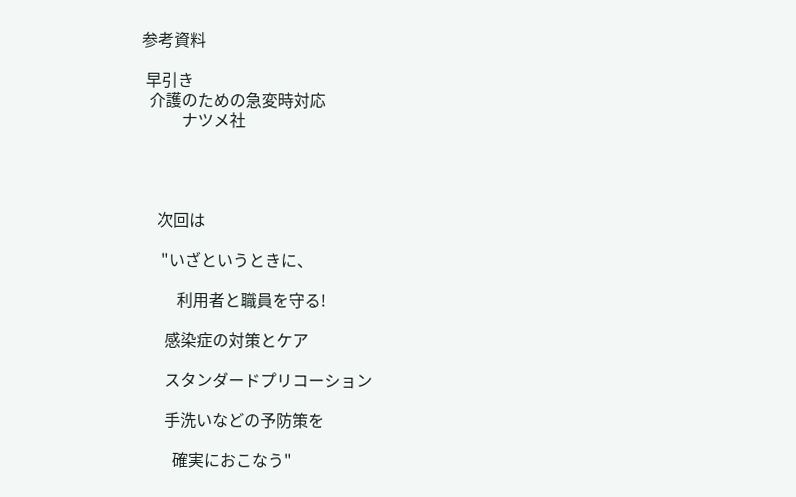参考資料

 早引き
  介護のための急変時対応
          ナツメ社




    次回は

     "いざというときに、

         利用者と職員を守る!

      感染症の対策とケア

      スタンダードプリコーション

      手洗いなどの予防策を

        確実におこなう"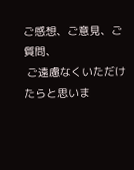ご感想、ご意見、ご質問、
 ご遠慮なくいただけたらと思いま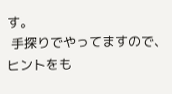す。
 手探りでやってますので、ヒントをも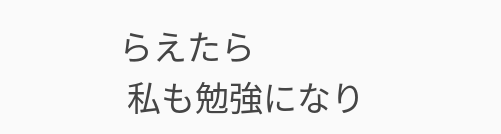らえたら
 私も勉強になり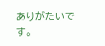ありがたいです。